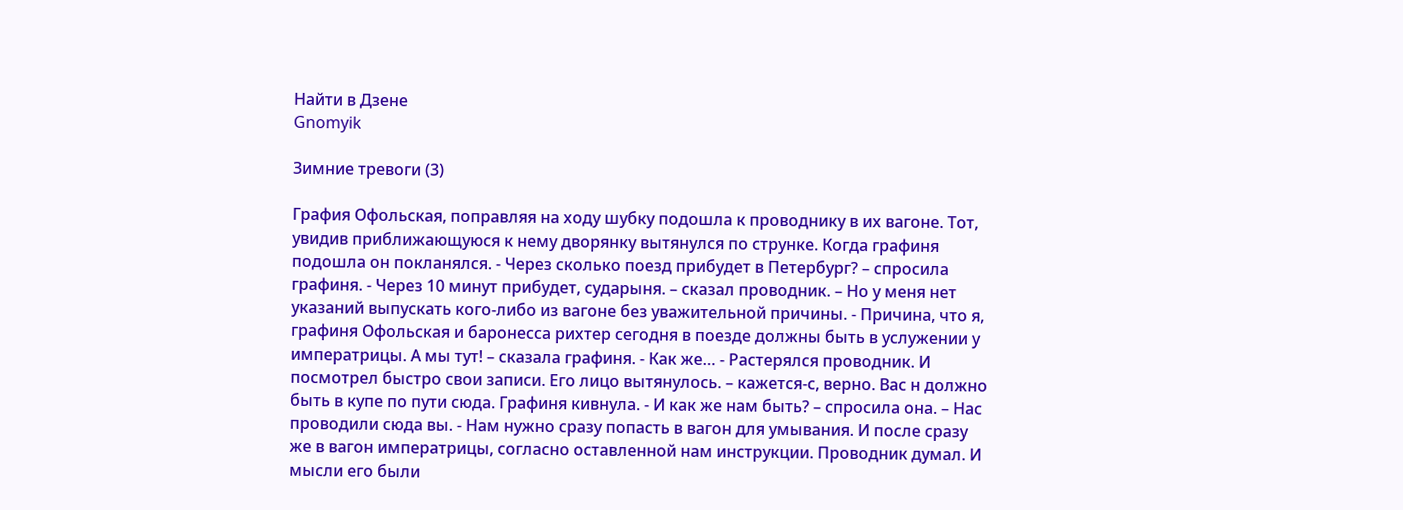Найти в Дзене
Gnomyik

Зимние тревоги (3)

Графия Офольская, поправляя на ходу шубку подошла к проводнику в их вагоне. Тот, увидив приближающуюся к нему дворянку вытянулся по струнке. Когда графиня подошла он покланялся. - Через сколько поезд прибудет в Петербург? – спросила графиня. - Через 10 минут прибудет, сударыня. – сказал проводник. – Но у меня нет указаний выпускать кого-либо из вагоне без уважительной причины. - Причина, что я, графиня Офольская и баронесса рихтер сегодня в поезде должны быть в услужении у императрицы. А мы тут! – сказала графиня. - Как же… - Растерялся проводник. И посмотрел быстро свои записи. Его лицо вытянулось. – кажется-с, верно. Вас н должно быть в купе по пути сюда. Графиня кивнула. - И как же нам быть? – спросила она. – Нас проводили сюда вы. - Нам нужно сразу попасть в вагон для умывания. И после сразу же в вагон императрицы, согласно оставленной нам инструкции. Проводник думал. И мысли его были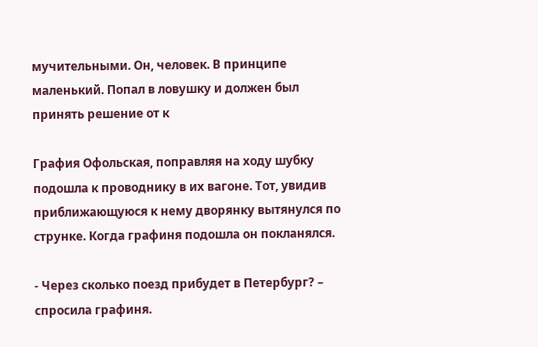мучительными. Он, человек. В принципе маленький. Попал в ловушку и должен был принять решение от к

Графия Офольская, поправляя на ходу шубку подошла к проводнику в их вагоне. Тот, увидив приближающуюся к нему дворянку вытянулся по струнке. Когда графиня подошла он покланялся.

- Через сколько поезд прибудет в Петербург? – спросила графиня.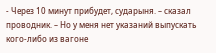- Через 10 минут прибудет, сударыня. – сказал проводник. – Но у меня нет указаний выпускать кого-либо из вагоне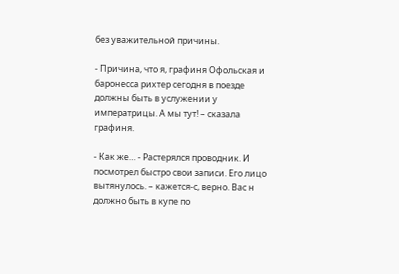без уважительной причины.

- Причина, что я, графиня Офольская и баронесса рихтер сегодня в поезде должны быть в услужении у императрицы. А мы тут! – сказала графиня.

- Как же… - Растерялся проводник. И посмотрел быстро свои записи. Его лицо вытянулось. – кажется-с, верно. Вас н должно быть в купе по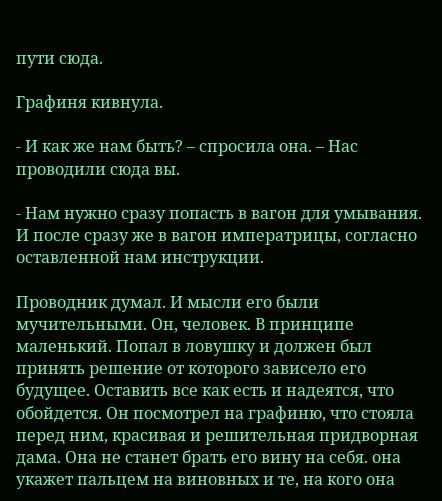пути сюда.

Графиня кивнула.

- И как же нам быть? – спросила она. – Нас проводили сюда вы.

- Нам нужно сразу попасть в вагон для умывания. И после сразу же в вагон императрицы, согласно оставленной нам инструкции.

Проводник думал. И мысли его были мучительными. Он, человек. В принципе маленький. Попал в ловушку и должен был принять решение от которого зависело его будущее. Оставить все как есть и надеятся, что обойдется. Он посмотрел на графиню, что стояла перед ним, красивая и решительная придворная дама. Она не станет брать его вину на себя. она укажет пальцем на виновных и те, на кого она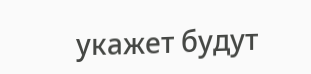укажет будут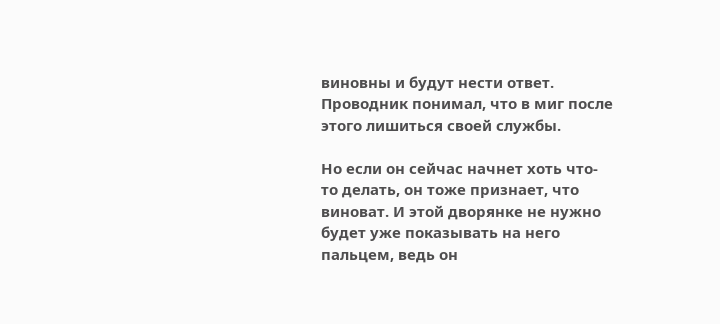виновны и будут нести ответ. Проводник понимал, что в миг после этого лишиться своей службы.

Но если он сейчас начнет хоть что-то делать, он тоже признает, что виноват. И этой дворянке не нужно будет уже показывать на него пальцем, ведь он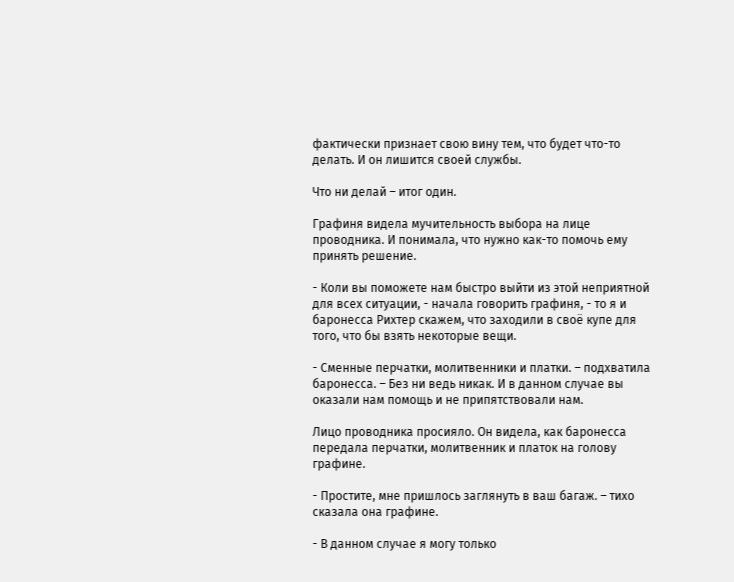фактически признает свою вину тем, что будет что-то делать. И он лишится своей службы.

Что ни делай – итог один.

Графиня видела мучительность выбора на лице проводника. И понимала, что нужно как-то помочь ему принять решение.

- Коли вы поможете нам быстро выйти из этой неприятной для всех ситуации, - начала говорить графиня, - то я и баронесса Рихтер скажем, что заходили в своё купе для того, что бы взять некоторые вещи.

- Сменные перчатки, молитвенники и платки. – подхватила баронесса. – Без ни ведь никак. И в данном случае вы оказали нам помощь и не припятствовали нам.

Лицо проводника просияло. Он видела, как баронесса передала перчатки, молитвенник и платок на голову графине.

- Простите, мне пришлось заглянуть в ваш багаж. – тихо сказала она графине.

- В данном случае я могу только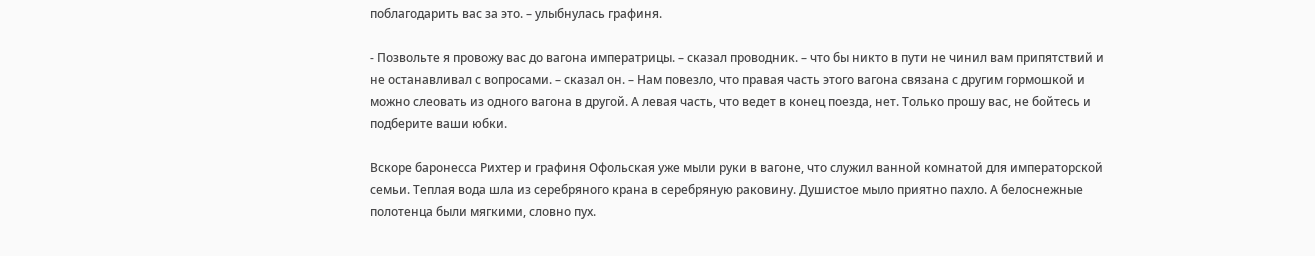поблагодарить вас за это. – улыбнулась графиня.

- Позвольте я провожу вас до вагона императрицы. – сказал проводник. – что бы никто в пути не чинил вам припятствий и не останавливал с вопросами. – сказал он. – Нам повезло, что правая часть этого вагона связана с другим гормошкой и можно слеовать из одного вагона в другой. А левая часть, что ведет в конец поезда, нет. Только прошу вас, не бойтесь и подберите ваши юбки.

Вскоре баронесса Рихтер и графиня Офольская уже мыли руки в вагоне, что служил ванной комнатой для императорской семьи. Теплая вода шла из серебряного крана в серебряную раковину. Душистое мыло приятно пахло. А белоснежные полотенца были мягкими, словно пух.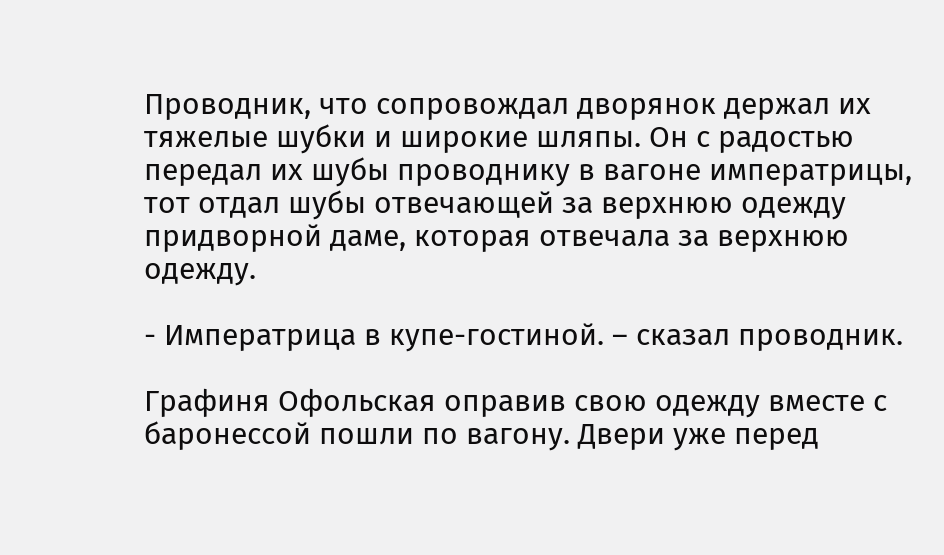Проводник, что сопровождал дворянок держал их тяжелые шубки и широкие шляпы. Он с радостью передал их шубы проводнику в вагоне императрицы, тот отдал шубы отвечающей за верхнюю одежду придворной даме, которая отвечала за верхнюю одежду.

- Императрица в купе-гостиной. – сказал проводник.

Графиня Офольская оправив свою одежду вместе с баронессой пошли по вагону. Двери уже перед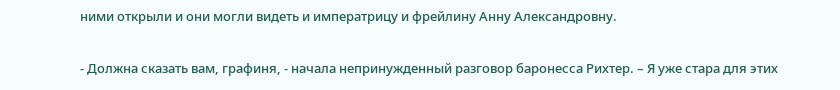ними открыли и они могли видеть и императрицу и фрейлину Анну Александровну.

- Должна сказать вам, графиня, - начала непринужденный разговор баронесса Рихтер. – Я уже стара для этих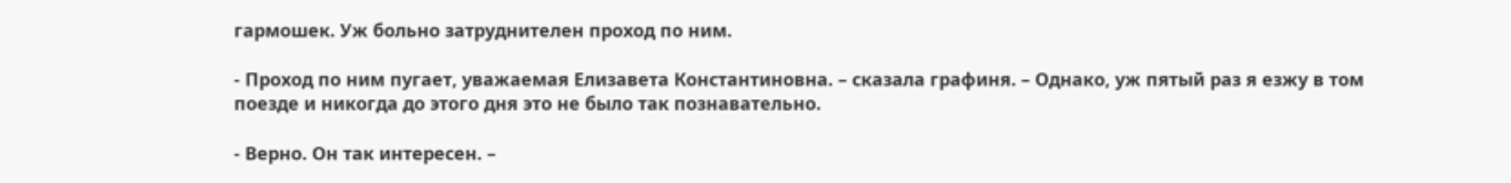гармошек. Уж больно затруднителен проход по ним.

- Проход по ним пугает, уважаемая Елизавета Константиновна. – сказала графиня. – Однако, уж пятый раз я езжу в том поезде и никогда до этого дня это не было так познавательно.

- Верно. Он так интересен. –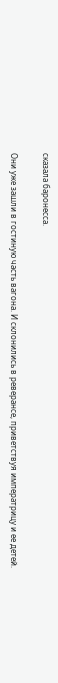сказала баронесса.

Они уже зашли в гостиную часть вагона. И склонились в реверансе, приветствуя императрицу и ее детей.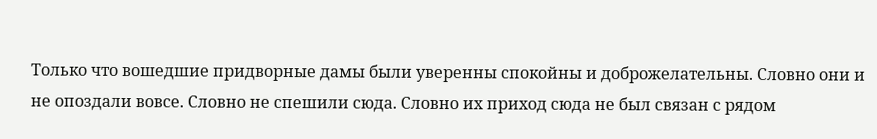Только что вошедшие придворные дамы были уверенны спокойны и доброжелательны. Словно они и не опоздали вовсе. Словно не спешили сюда. Словно их приход сюда не был связан с рядом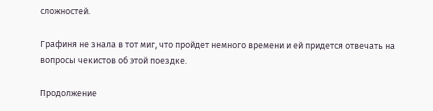сложностей.

Графиня не знала в тот миг, что пройдет немного времени и ей придется отвечать на вопросы чекистов об этой поездке.

Продолжение